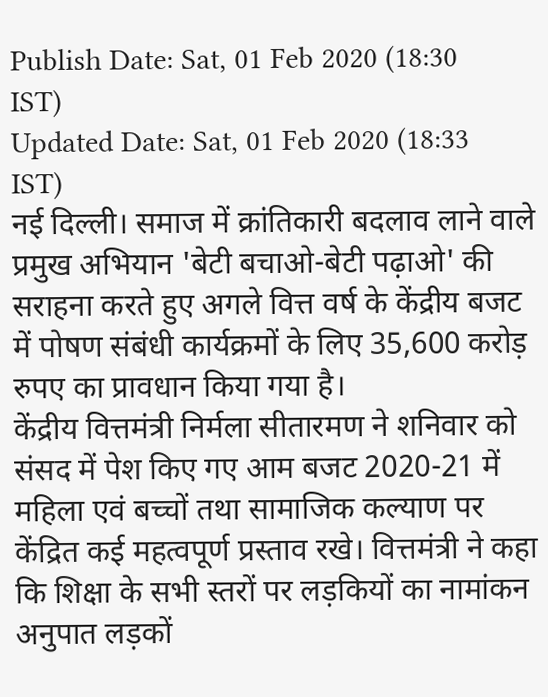Publish Date: Sat, 01 Feb 2020 (18:30 IST)
Updated Date: Sat, 01 Feb 2020 (18:33 IST)
नई दिल्ली। समाज में क्रांतिकारी बदलाव लाने वाले प्रमुख अभियान 'बेटी बचाओ-बेटी पढ़ाओ' की सराहना करते हुए अगले वित्त वर्ष के केंद्रीय बजट में पोषण संबंधी कार्यक्रमों के लिए 35,600 करोड़ रुपए का प्रावधान किया गया है।
केंद्रीय वित्तमंत्री निर्मला सीतारमण ने शनिवार को संसद में पेश किए गए आम बजट 2020-21 में महिला एवं बच्चों तथा सामाजिक कल्याण पर केंद्रित कई महत्वपूर्ण प्रस्ताव रखे। वित्तमंत्री ने कहा कि शिक्षा के सभी स्तरों पर लड़कियों का नामांकन अनुपात लड़कों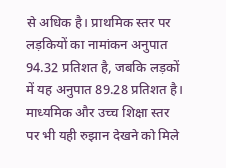से अधिक है। प्राथमिक स्तर पर लड़कियों का नामांकन अनुपात 94.32 प्रतिशत है, जबकि लड़कों में यह अनुपात 89.28 प्रतिशत है। माध्यमिक और उच्च शिक्षा स्तर पर भी यही रुझान देखने को मिले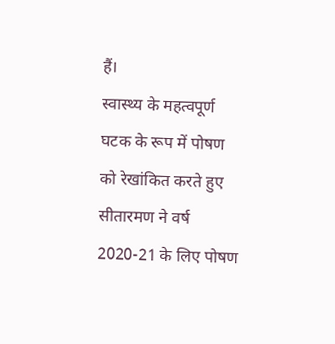हैं।
स्वास्थ्य के महत्वपूर्ण घटक के रूप में पोषण को रेखांकित करते हुए सीतारमण ने वर्ष 2020-21 के लिए पोषण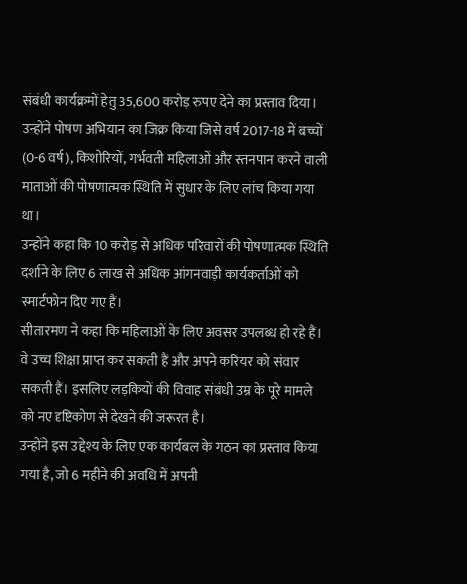संबंधी कार्यक्रमों हेतु 35,600 करोड़ रुपए देने का प्रस्ताव दिया। उन्होंने पोषण अभियान का जिक्र किया जिसे वर्ष 2017-18 में बच्चों (0-6 वर्ष), किशोरियों, गर्भवती महिलाओं और स्तनपान करने वाली माताओं की पोषणात्मक स्थिति में सुधार के लिए लांच किया गया था।
उन्होंने कहा कि 10 करोड़ से अधिक परिवारों की पोषणात्मक स्थिति दर्शाने के लिए 6 लाख से अधिक आंगनवाड़ी कार्यकर्ताओं को स्मार्टफोन दिए गए हैं।
सीतारमण ने कहा कि महिलाओं के लिए अवसर उपलब्ध हो रहे हैं। वे उच्च शिक्षा प्राप्त कर सकती हैं और अपने करियर को संवार सकती हैं। इसलिए लड़कियों की विवाह संबंधी उम्र के पूरे मामले को नए दृष्टिकोण से देखने की जरूरत है।
उन्होंने इस उद्देश्य के लिए एक कार्यबल के गठन का प्रस्ताव किया गया है, जो 6 महीने की अवधि में अपनी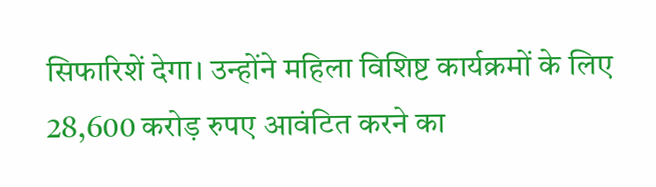सिफारिशें देगा। उन्होंने महिला विशिष्ट कार्यक्रमों के लिए 28,600 करोड़ रुपए आवंटित करने का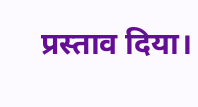प्रस्ताव दिया।